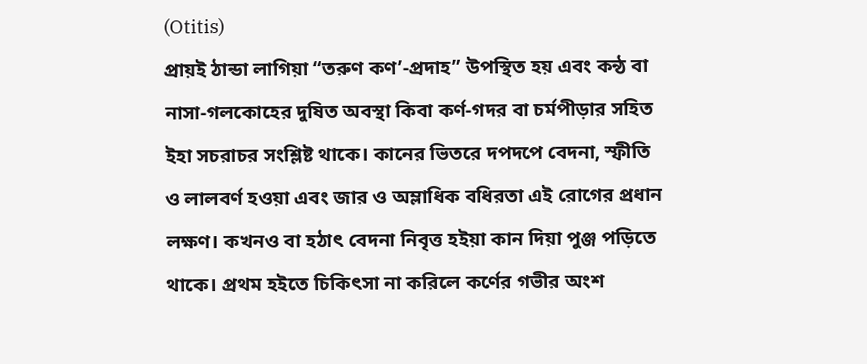(Otitis)
প্রায়ই ঠান্ডা লাগিয়া “তরুণ কণ’-প্রদাহ” উপস্থিত হয় এবং কন্ঠ বা নাসা-গলকোহের দুষিত অবস্থা কিবা কর্ণ-গদর বা চর্মপীড়ার সহিত ইহা সচরাচর সংশ্লিষ্ট থাকে। কানের ভিতরে দপদপে বেদনা, স্ফীতি ও লালবর্ণ হওয়া এবং জার ও অম্লাধিক বধিরতা এই রোগের প্রধান লক্ষণ। কখনও বা হঠাৎ বেদনা নিবৃত্ত হইয়া কান দিয়া পুঞ্জ পড়িতে থাকে। প্রথম হইতে চিকিৎসা না করিলে কর্ণের গভীর অংশ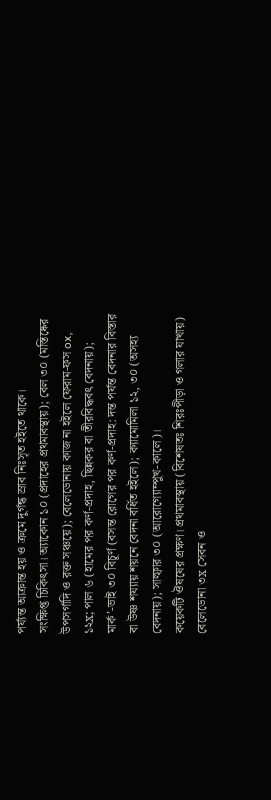পর্য্যন্ত আক্রান্ত হয় ও ক্রমে দুর্গন্ধ স্রাব নিঃসৃত হইতে থাকে।
সংক্ষিপ্ত চিকিৎসা। অ্যাকোন ১০ (প্রদাহের প্রথমাবস্থায়); বেল ৩০ (মস্তিষ্কের উপসর্গাদি ও রক্ত সঞ্চয়ে); বেলেডোনায় কাজ না হইলে ফেরাম-ফস ox, ১২x; পাল ৬ (হামের পর কর্ণ-প্রদাহ, ছিন্নকর বা তীরবিদ্ধবৎ বেদনায়); মার্ক’-ভাই ৩০ বিচূর্ণ (বসন্ত রোগের পর কর্ণ-প্রদাহ: দন্ত পর্যন্ত বেদনার বিস্তার বা উষ্ণ শয্যায় শয়নে বেদনা বর্ধিত হইলে); ক্যামোমিলা ১২, ৩০ (অসহ্য বেদনায়); সাল্ফার ৩০ (আরোগ্যোম্পুখ-কালে)।
কয়েকটি ঔষষের প্রক্ষণ। প্রথমাবস্থায় (বিশেষতঃ শিরঃপীড়া ও গলার যাখায়) বেলেডোনা ৩x সেবন ও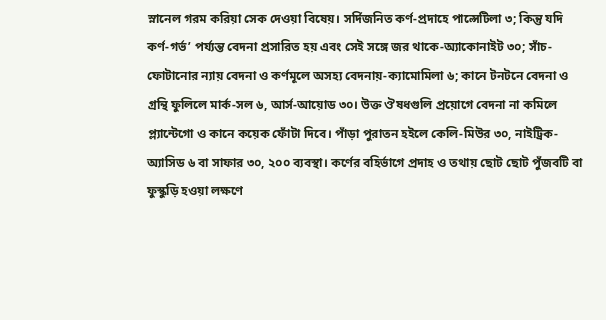স্নানেল গরম করিয়া সেক দেওয়া বিষেয়। সর্দিজনিত কর্ণ-প্রদাহে পাল্সেটিলা ৩; কিন্তু যদি কর্ণ-গর্ভ’ পর্য্যন্ত বেদনা প্রসারিত হয় এবং সেই সঙ্গে জর থাকে-অ্যাকোনাইট ৩০; সাঁচ-ফোটানোর ন্যায় বেদনা ও কর্ণমূলে অসহ্য বেদনায়-ক্যামোমিলা ৬; কানে টনটনে বেদনা ও গ্রন্থি ফুলিলে মার্ক-সল ৬, আর্স-আয়োড ৩০। উক্ত ঔষধগুলি প্রয়োগে বেদনা না কমিলে প্ল্যান্টেগো ও কানে কয়েক ফোঁটা দিবে। পাঁড়া পুরাতন হইলে কেলি-মিউর ৩০, নাইট্রিক-অ্যাসিড ৬ বা সাফার ৩০, ২০০ ব্যবস্থা। কর্ণের বহির্ভাগে প্রদাহ ও তথায় ছোট ছোট পুঁজবটি বা ফুস্কুড়ি হওয়া লক্ষণে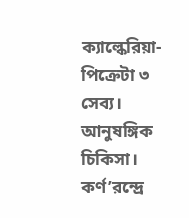ক্যাল্কেরিয়া-পিক্রেটা ৩ সেব্য।
আনুষঙ্গিক চিকিসা। কর্ণ’রন্দ্রে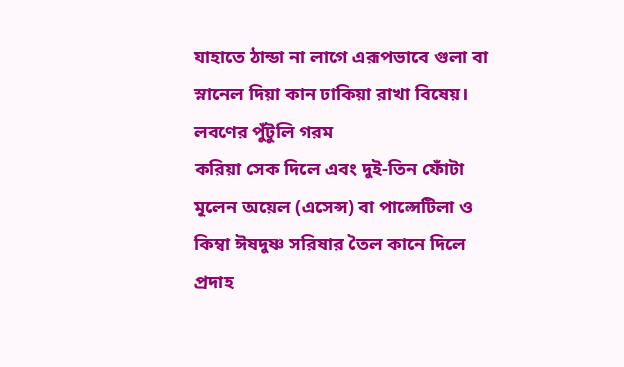যাহাতে ঠান্ডা না লাগে এরূপভাবে গুলা বা স্নানেল দিয়া কান ঢাকিয়া রাখা বিষেয়। লবণের পুঁটুলি গরম
করিয়া সেক দিলে এবং দুই-তিন ফোঁটা মূলেন অয়েল (এসেন্স) বা পাল্সেটিলা ও কিম্বা ঈষদুষ্ণ সরিষার তৈল কানে দিলে প্রদাহ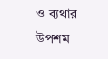ও ব্যথার উপশম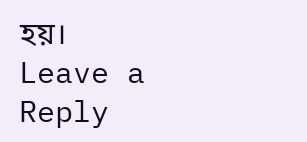হয়।
Leave a Reply